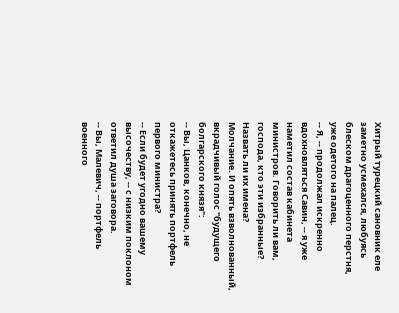Хитрый турецкий сановник еле заметно усмехался, любуясь блеском драгоценного перстня, уже одетого на палец.
-- Я, -- продолжал искренно вдохновляться Савин, -- я уже наметил состав кабинета министров. Говорить ли вам, господа, кто эти избранные? Назвать ли их имена?
Молчание. И опять взволнованный, вкрадчивый голос "будущего болгарского князя":
-- Вы, Цанков, конечно, не откажетесь принять портфель первого министра?
-- Если будет угодно вашему высочеству, -- с низким поклоном ответил душа заговора.
-- Вы, Малевич, -- портфель военного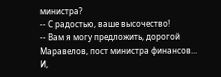министра?
-- С радостью, ваше высочество!
-- Вам я могу предложить, дорогой Маравелов, пост министра финансов...
И,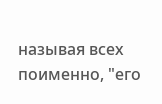называя всех поименно, "его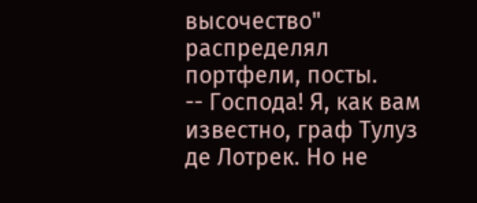высочество" распределял портфели, посты.
-- Господа! Я, как вам известно, граф Тулуз де Лотрек. Но не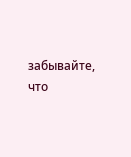забывайте, что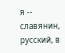я -- славянин, русский, в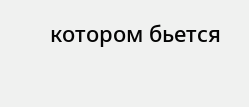котором бьется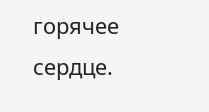горячее сердце.